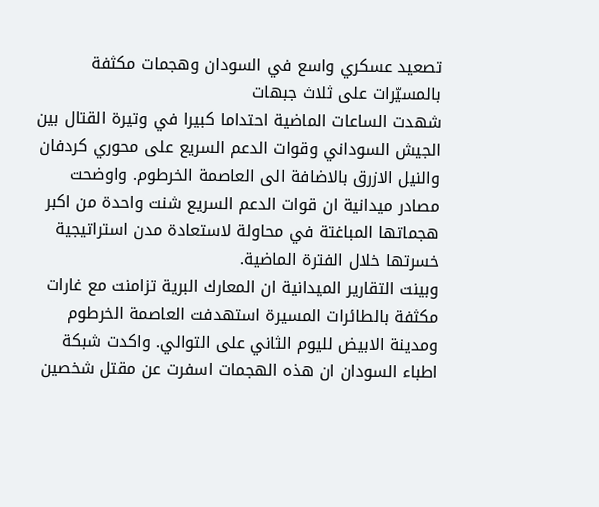تصعيد عسكري واسع في السودان وهجمات مكثفة بالمسيّرات على ثلاث جبهات
شهدت الساعات الماضية احتداما كبيرا في وتيرة القتال بين الجيش السوداني وقوات الدعم السريع على محوري كردفان والنيل الازرق بالاضافة الى العاصمة الخرطوم. واوضحت مصادر ميدانية ان قوات الدعم السريع شنت واحدة من اكبر هجماتها المباغتة في محاولة لاستعادة مدن استراتيجية خسرتها خلال الفترة الماضية.
وبينت التقارير الميدانية ان المعارك البرية تزامنت مع غارات مكثفة بالطائرات المسيرة استهدفت العاصمة الخرطوم ومدينة الابيض لليوم الثاني على التوالي. واكدت شبكة اطباء السودان ان هذه الهجمات اسفرت عن مقتل شخصين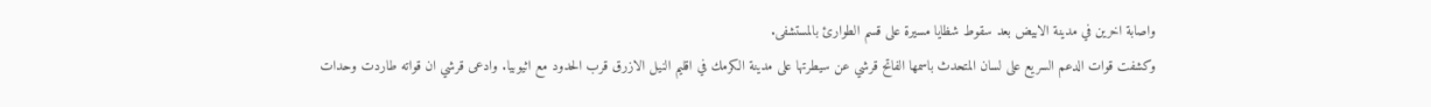واصابة اخرين في مدينة الابيض بعد سقوط شظايا مسيرة على قسم الطوارئ بالمستشفى.
وكشفت قوات الدعم السريع على لسان المتحدث باسمها الفاتح قرشي عن سيطرتها على مدينة الكرمك في اقليم النيل الازرق قرب الحدود مع اثيوبيا. وادعى قرشي ان قواته طاردت وحدات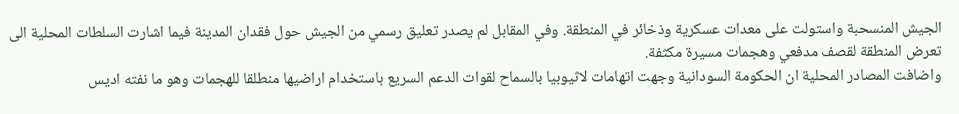الجيش المنسحبة واستولت على معدات عسكرية وذخائر في المنطقة. وفي المقابل لم يصدر تعليق رسمي من الجيش حول فقدان المدينة فيما اشارت السلطات المحلية الى تعرض المنطقة لقصف مدفعي وهجمات مسيرة مكثفة.
واضافت المصادر المحلية ان الحكومة السودانية وجهت اتهامات لاثيوبيا بالسماح لقوات الدعم السريع باستخدام اراضيها منطلقا للهجمات وهو ما نفته اديس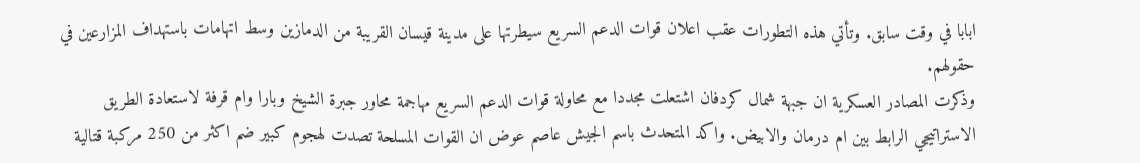ابابا في وقت سابق. وتأتي هذه التطورات عقب اعلان قوات الدعم السريع سيطرتها على مدينة قيسان القريبة من الدمازين وسط اتهامات باستهداف المزارعين في حقولهم.
وذكرت المصادر العسكرية ان جبهة شمال كردفان اشتعلت مجددا مع محاولة قوات الدعم السريع مهاجمة محاور جبرة الشيخ وبارا وام قرفة لاستعادة الطريق الاستراتيجي الرابط بين ام درمان والابيض. واكد المتحدث باسم الجيش عاصم عوض ان القوات المسلحة تصدت لهجوم كبير ضم اكثر من 250 مركبة قتالية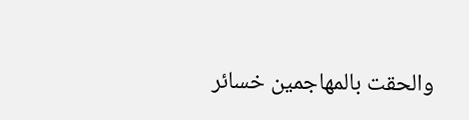والحقت بالمهاجمين خسائر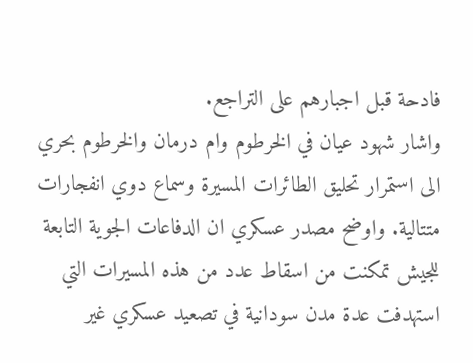فادحة قبل اجبارهم على التراجع.
واشار شهود عيان في الخرطوم وام درمان والخرطوم بحري الى استمرار تحليق الطائرات المسيرة وسماع دوي انفجارات متتالية. واوضح مصدر عسكري ان الدفاعات الجوية التابعة للجيش تمكنت من اسقاط عدد من هذه المسيرات التي استهدفت عدة مدن سودانية في تصعيد عسكري غير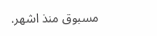مسبوق منذ اشهر.